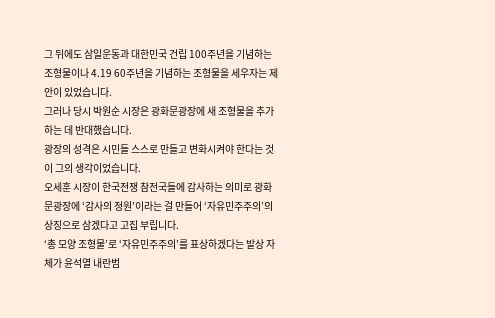그 뒤에도 삼일운동과 대한민국 건립 100주년을 기념하는 조형물이나 4.19 60주년을 기념하는 조형물을 세우자는 제안이 있었습니다.
그러나 당시 박원순 시장은 광화문광장에 새 조형물을 추가하는 데 반대했습니다.
광장의 성격은 시민들 스스로 만들고 변화시켜야 한다는 것이 그의 생각이었습니다.
오세훈 시장이 한국전쟁 참전국들에 감사하는 의미로 광화문광장에 ‘감사의 정원’이라는 걸 만들어 ‘자유민주주의’의 상징으로 삼겠다고 고집 부립니다.
‘총 모양 조형물’로 ‘자유민주주의’를 표상하겠다는 발상 자체가 윤석열 내란범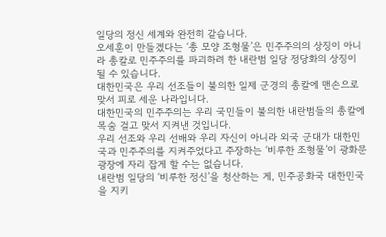일당의 정신 세계와 완전히 같습니다.
오세훈이 만들겠다는 ‘총 모양 조형물’은 민주주의의 상징이 아니라 총칼로 민주주의를 파괴하려 한 내란범 일당 정당화의 상징이 될 수 있습니다.
대한민국은 우리 선조들이 불의한 일제 군경의 총칼에 맨손으로 맞서 피로 세운 나라입니다.
대한민국의 민주주의는 우리 국민들이 불의한 내란범들의 총칼에 목숨 걸고 맞서 지켜낸 것입니다.
우리 선조와 우리 선배와 우리 자신이 아니라 외국 군대가 대한민국과 민주주의를 지켜주었다고 주장하는 ‘비루한 조형물’이 광화문광장에 자리 잡게 할 수는 없습니다.
내란범 일당의 ‘비루한 정신’을 청산하는 게, 민주공화국 대한민국을 지키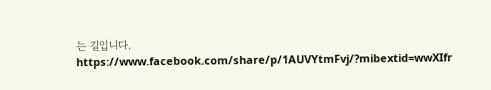는 길입니다.
https://www.facebook.com/share/p/1AUVYtmFvj/?mibextid=wwXIfr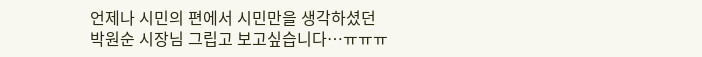언제나 시민의 편에서 시민만을 생각하셨던 박원순 시장님 그립고 보고싶습니다…ㅠㅠㅠ